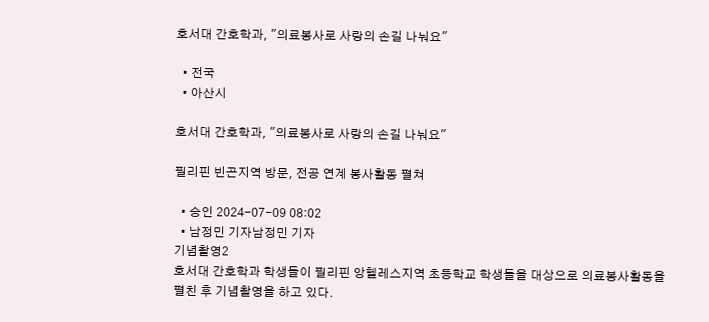호서대 간호학과, "의료봉사로 사랑의 손길 나눠요"

  • 전국
  • 아산시

호서대 간호학과, "의료봉사로 사랑의 손길 나눠요"

필리핀 빈곤지역 방문, 전공 연계 봉사활동 펼쳐

  • 승인 2024-07-09 08:02
  • 남정민 기자남정민 기자
기념촬영2
호서대 간호학과 학생들이 필리핀 앙헬레스지역 초등학교 학생들을 대상으로 의료봉사활동을 펼친 후 기념촬영을 하고 있다.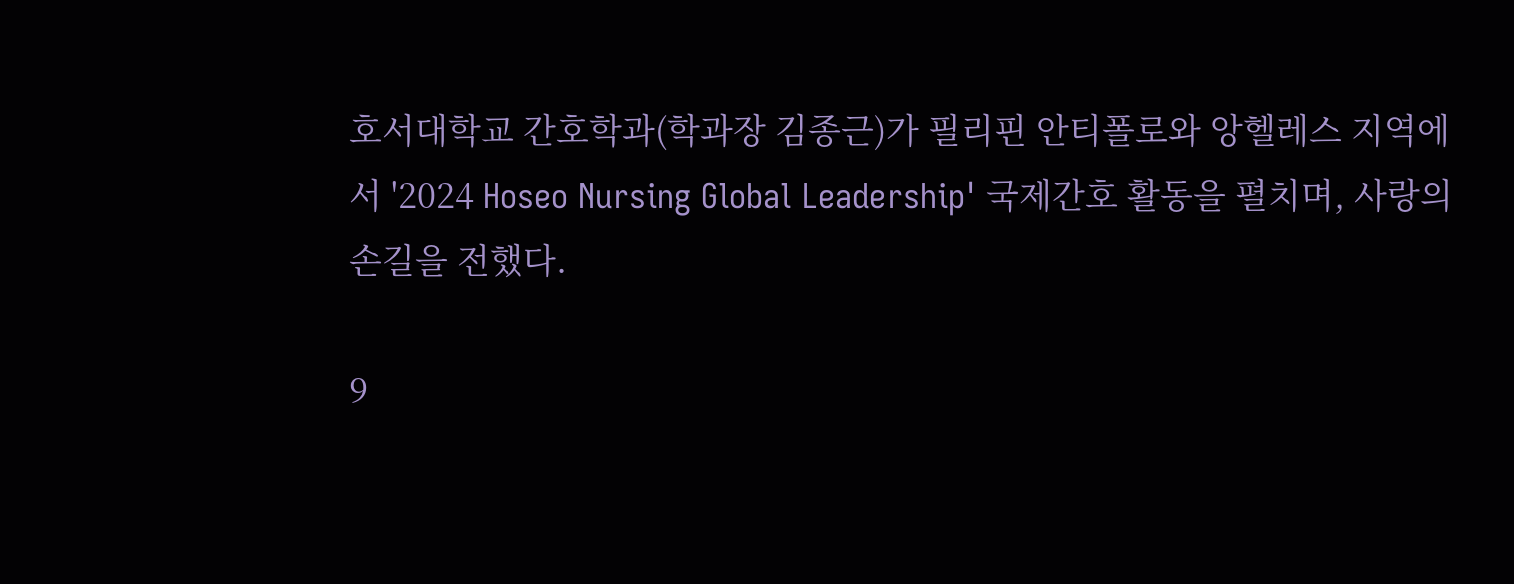호서대학교 간호학과(학과장 김종근)가 필리핀 안티폴로와 앙헬레스 지역에서 '2024 Hoseo Nursing Global Leadership' 국제간호 활동을 펼치며, 사랑의 손길을 전했다.

9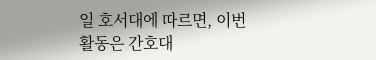일 호서대에 따르면, 이번 활동은 간호대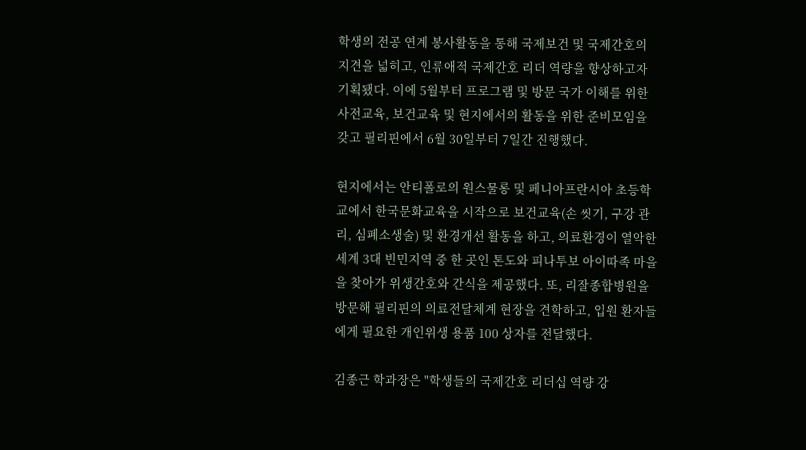학생의 전공 연계 봉사활동을 통해 국제보건 및 국제간호의 지견을 넓히고, 인류애적 국제간호 리더 역량을 향상하고자 기획됐다. 이에 5월부터 프로그램 및 방문 국가 이해를 위한 사전교육, 보건교육 및 현지에서의 활동을 위한 준비모임을 갖고 필리핀에서 6월 30일부터 7일간 진행했다.

현지에서는 안티폴로의 원스물롱 및 페니아프란시아 초등학교에서 한국문화교육을 시작으로 보건교육(손 씻기, 구강 관리, 심폐소생술) 및 환경개선 활동을 하고, 의료환경이 열악한 세계 3대 빈민지역 중 한 곳인 톤도와 피나투보 아이따족 마을을 찾아가 위생간호와 간식을 제공했다. 또, 리잘종합병원을 방문해 필리핀의 의료전달체계 현장을 견학하고, 입원 환자들에게 필요한 개인위생 용품 100 상자를 전달했다.

김종근 학과장은 "학생들의 국제간호 리더십 역량 강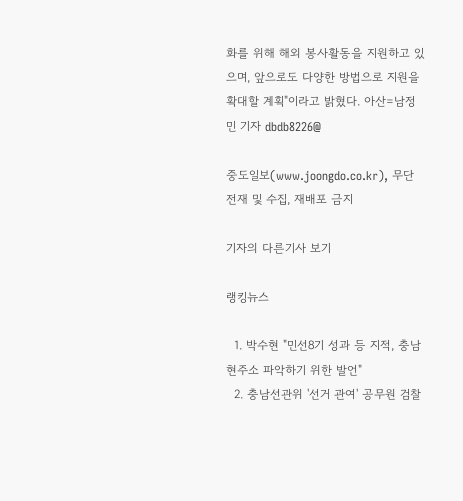화를 위해 해외 봉사활동을 지원하고 있으며, 앞으로도 다양한 방법으로 지원을 확대할 계획"이라고 밝혔다. 아산=남정민 기자 dbdb8226@

중도일보(www.joongdo.co.kr), 무단전재 및 수집, 재배포 금지

기자의 다른기사 보기

랭킹뉴스

  1. 박수현 "민선8기 성과 등 지적, 충남 현주소 파악하기 위한 발언"
  2. 충남선관위 '선거 관여' 공무원 검찰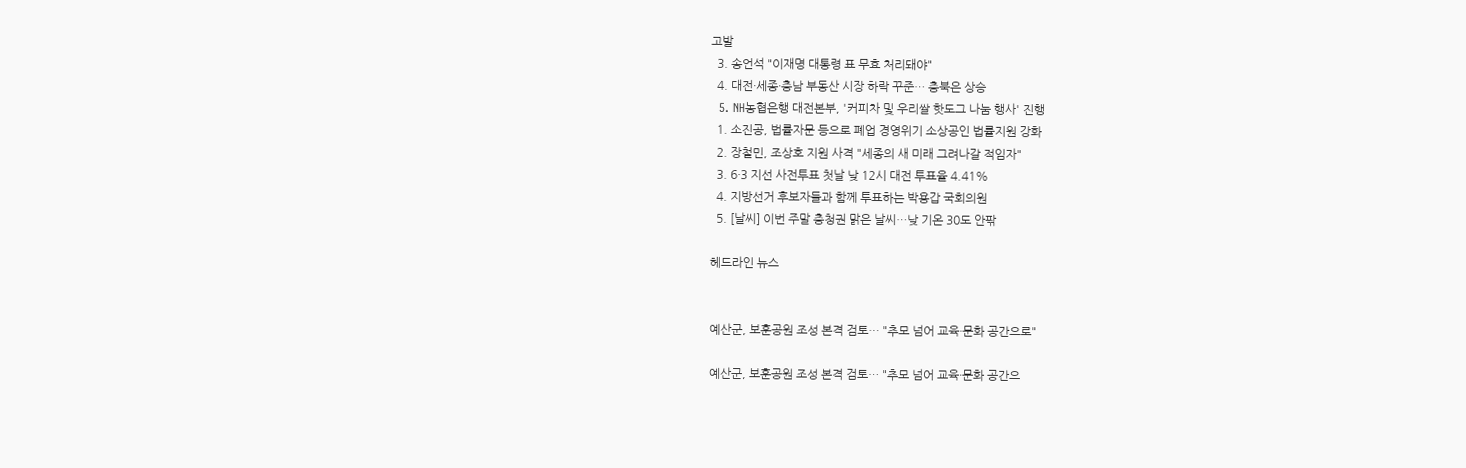고발
  3. 송언석 "이재명 대통령 표 무효 처리돼야"
  4. 대전·세종·충남 부동산 시장 하락 꾸준… 충북은 상승
  5. NH농협은행 대전본부, '커피차 및 우리쌀 핫도그 나눔 행사' 진행
  1. 소진공, 법률자문 등으로 폐업 경영위기 소상공인 법률지원 강화
  2. 장철민, 조상호 지원 사격 "세종의 새 미래 그려나갈 적임자"
  3. 6·3 지선 사전투표 첫날 낮 12시 대전 투표율 4.41%
  4. 지방선거 후보자들과 함께 투표하는 박용갑 국회의원
  5. [날씨] 이번 주말 충청권 맑은 날씨…낮 기온 30도 안팎

헤드라인 뉴스


예산군, 보훈공원 조성 본격 검토… "추모 넘어 교육·문화 공간으로"

예산군, 보훈공원 조성 본격 검토… "추모 넘어 교육·문화 공간으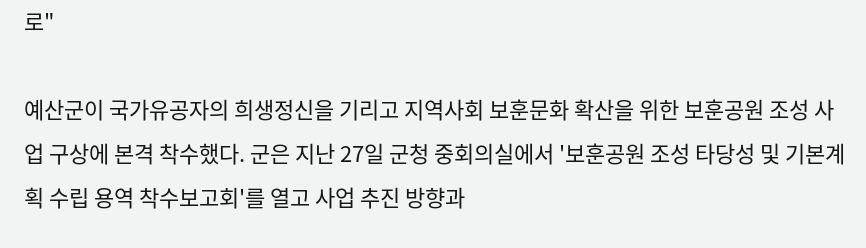로"

예산군이 국가유공자의 희생정신을 기리고 지역사회 보훈문화 확산을 위한 보훈공원 조성 사업 구상에 본격 착수했다. 군은 지난 27일 군청 중회의실에서 '보훈공원 조성 타당성 및 기본계획 수립 용역 착수보고회'를 열고 사업 추진 방향과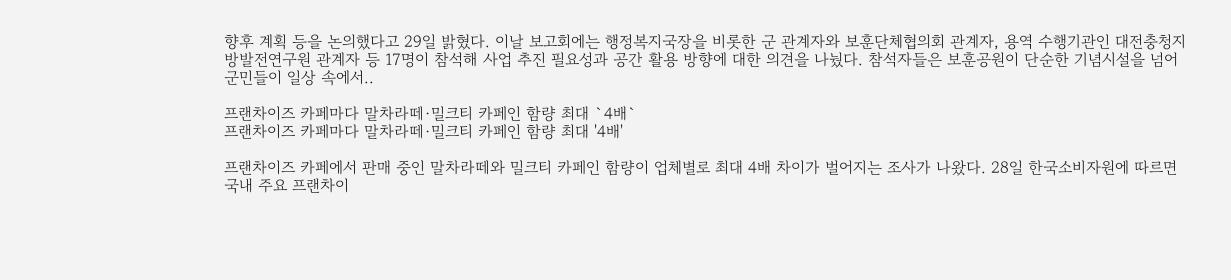향후 계획 등을 논의했다고 29일 밝혔다. 이날 보고회에는 행정복지국장을 비롯한 군 관계자와 보훈단체협의회 관계자, 용역 수행기관인 대전충청지방발전연구원 관계자 등 17명이 참석해 사업 추진 필요성과 공간 활용 방향에 대한 의견을 나눴다. 참석자들은 보훈공원이 단순한 기념시설을 넘어 군민들이 일상 속에서..

프랜차이즈 카페마다 말차라떼·밀크티 카페인 함량 최대 `4배`
프랜차이즈 카페마다 말차라떼·밀크티 카페인 함량 최대 '4배'

프랜차이즈 카페에서 판매 중인 말차라떼와 밀크티 카페인 함량이 업체별로 최대 4배 차이가 벌어지는 조사가 나왔다. 28일 한국소비자원에 따르면 국내 주요 프랜차이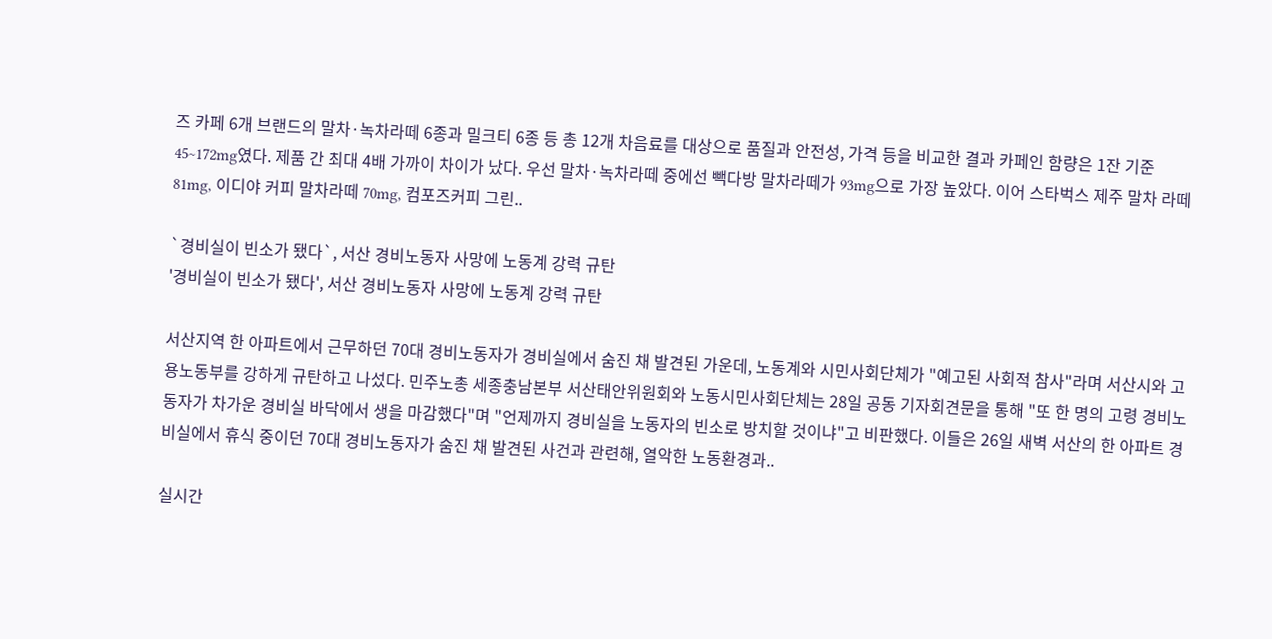즈 카페 6개 브랜드의 말차·녹차라떼 6종과 밀크티 6종 등 총 12개 차음료를 대상으로 품질과 안전성, 가격 등을 비교한 결과 카페인 함량은 1잔 기준 45~172mg였다. 제품 간 최대 4배 가까이 차이가 났다. 우선 말차·녹차라떼 중에선 빽다방 말차라떼가 93mg으로 가장 높았다. 이어 스타벅스 제주 말차 라떼 81mg, 이디야 커피 말차라떼 70mg, 컴포즈커피 그린..

`경비실이 빈소가 됐다`, 서산 경비노동자 사망에 노동계 강력 규탄
'경비실이 빈소가 됐다', 서산 경비노동자 사망에 노동계 강력 규탄

서산지역 한 아파트에서 근무하던 70대 경비노동자가 경비실에서 숨진 채 발견된 가운데, 노동계와 시민사회단체가 "예고된 사회적 참사"라며 서산시와 고용노동부를 강하게 규탄하고 나섰다. 민주노총 세종충남본부 서산태안위원회와 노동시민사회단체는 28일 공동 기자회견문을 통해 "또 한 명의 고령 경비노동자가 차가운 경비실 바닥에서 생을 마감했다"며 "언제까지 경비실을 노동자의 빈소로 방치할 것이냐"고 비판했다. 이들은 26일 새벽 서산의 한 아파트 경비실에서 휴식 중이던 70대 경비노동자가 숨진 채 발견된 사건과 관련해, 열악한 노동환경과..

실시간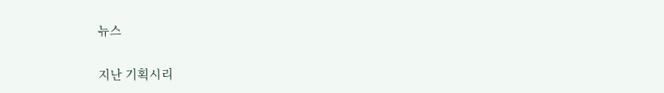뉴스

지난 기획시리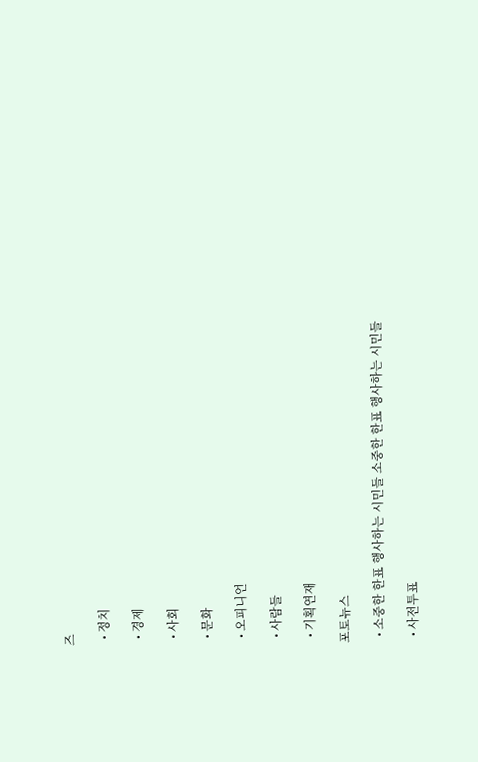즈

  • 정치

  • 경제

  • 사회

  • 문화

  • 오피니언

  • 사람들

  • 기획연재

포토뉴스

  • 소중한 한표 행사하는 시민들 소중한 한표 행사하는 시민들

  • 사전투표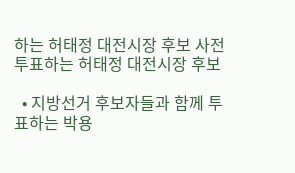하는 허태정 대전시장 후보 사전투표하는 허태정 대전시장 후보

  • 지방선거 후보자들과 함께 투표하는 박용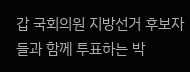갑 국회의원 지방선거 후보자들과 함께 투표하는 박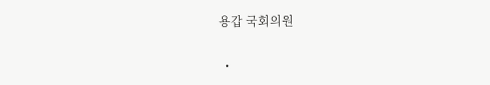용갑 국회의원

  •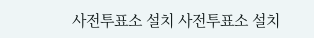사전투표소 설치 사전투표소 설치